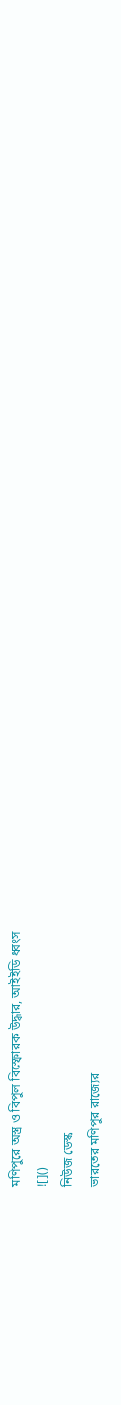মণিপুরে অস্ত্র ও বিপুল বিস্ফোরক উদ্ধার, আইইডি ধ্বংস
![]()
নিউজ ডেস্ক
ভারতের মণিপুর রাজ্যের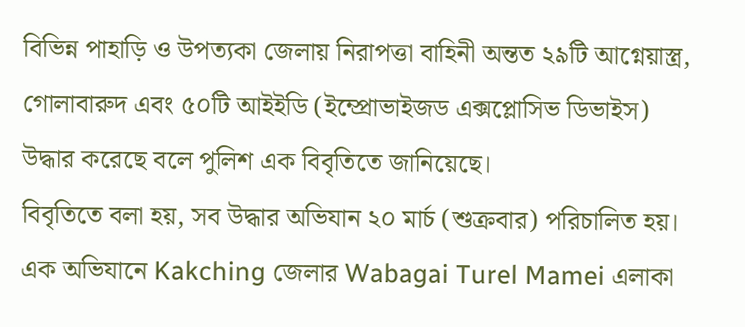বিভিন্ন পাহাড়ি ও উপত্যকা জেলায় নিরাপত্তা বাহিনী অন্তত ২৯টি আগ্নেয়াস্ত্র, গোলাবারুদ এবং ৫০টি আইইডি (ইম্প্রোভাইজড এক্সপ্লোসিভ ডিভাইস) উদ্ধার করেছে বলে পুলিশ এক বিবৃতিতে জানিয়েছে।
বিবৃতিতে বলা হয়, সব উদ্ধার অভিযান ২০ মার্চ (শুক্রবার) পরিচালিত হয়।
এক অভিযানে Kakching জেলার Wabagai Turel Mamei এলাকা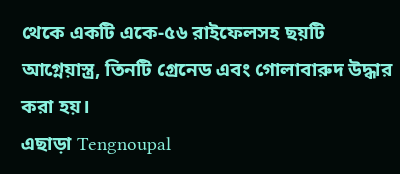থেকে একটি একে-৫৬ রাইফেলসহ ছয়টি আগ্নেয়াস্ত্র, তিনটি গ্রেনেড এবং গোলাবারুদ উদ্ধার করা হয়।
এছাড়া Tengnoupal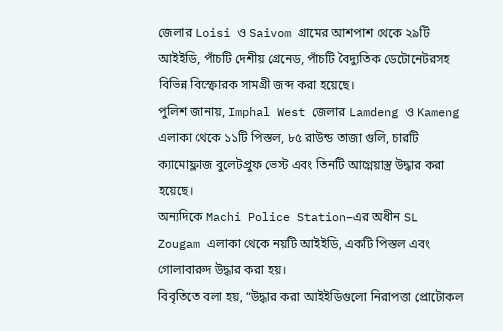জেলার Loisi ও Saivom গ্রামের আশপাশ থেকে ২৯টি আইইডি, পাঁচটি দেশীয় গ্রেনেড, পাঁচটি বৈদ্যুতিক ডেটোনেটরসহ বিভিন্ন বিস্ফোরক সামগ্রী জব্দ করা হয়েছে।
পুলিশ জানায়, Imphal West জেলার Lamdeng ও Kameng এলাকা থেকে ১১টি পিস্তল, ৮৫ রাউন্ড তাজা গুলি, চারটি ক্যামোফ্লাজ বুলেটপ্রুফ ভেস্ট এবং তিনটি আগ্নেয়াস্ত্র উদ্ধার করা হয়েছে।
অন্যদিকে Machi Police Station–এর অধীন SL Zougam এলাকা থেকে নয়টি আইইডি, একটি পিস্তল এবং গোলাবারুদ উদ্ধার করা হয়।
বিবৃতিতে বলা হয়, “উদ্ধার করা আইইডিগুলো নিরাপত্তা প্রোটোকল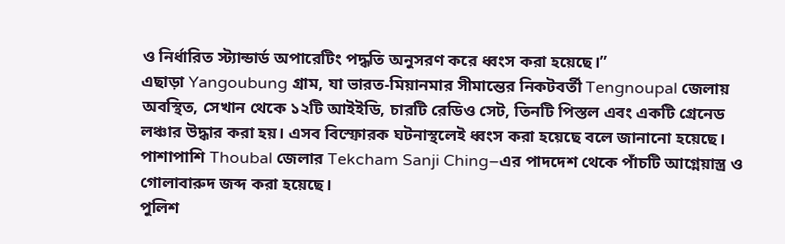ও নির্ধারিত স্ট্যান্ডার্ড অপারেটিং পদ্ধতি অনুসরণ করে ধ্বংস করা হয়েছে।”
এছাড়া Yangoubung গ্রাম, যা ভারত-মিয়ানমার সীমান্তের নিকটবর্তী Tengnoupal জেলায় অবস্থিত, সেখান থেকে ১২টি আইইডি, চারটি রেডিও সেট, তিনটি পিস্তল এবং একটি গ্রেনেড লঞ্চার উদ্ধার করা হয়। এসব বিস্ফোরক ঘটনাস্থলেই ধ্বংস করা হয়েছে বলে জানানো হয়েছে।
পাশাপাশি Thoubal জেলার Tekcham Sanji Ching–এর পাদদেশ থেকে পাঁচটি আগ্নেয়াস্ত্র ও গোলাবারুদ জব্দ করা হয়েছে।
পুলিশ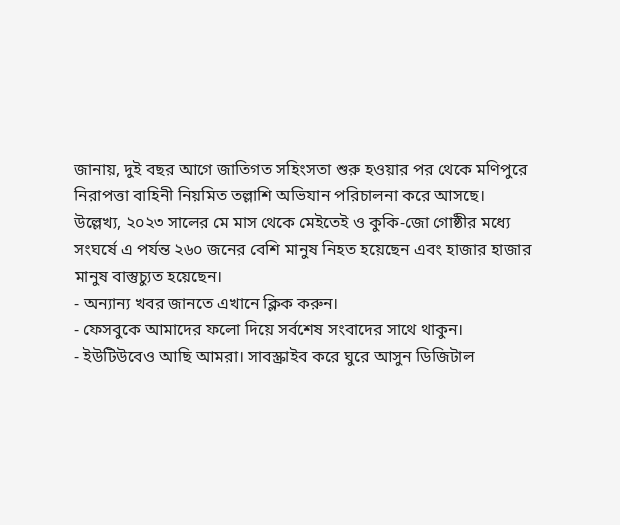জানায়, দুই বছর আগে জাতিগত সহিংসতা শুরু হওয়ার পর থেকে মণিপুরে নিরাপত্তা বাহিনী নিয়মিত তল্লাশি অভিযান পরিচালনা করে আসছে।
উল্লেখ্য, ২০২৩ সালের মে মাস থেকে মেইতেই ও কুকি-জো গোষ্ঠীর মধ্যে সংঘর্ষে এ পর্যন্ত ২৬০ জনের বেশি মানুষ নিহত হয়েছেন এবং হাজার হাজার মানুষ বাস্তুচ্যুত হয়েছেন।
- অন্যান্য খবর জানতে এখানে ক্লিক করুন।
- ফেসবুকে আমাদের ফলো দিয়ে সর্বশেষ সংবাদের সাথে থাকুন।
- ইউটিউবেও আছি আমরা। সাবস্ক্রাইব করে ঘুরে আসুন ডিজিটাল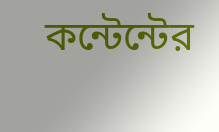কন্টেন্টের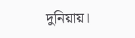দুনিয়ায়।